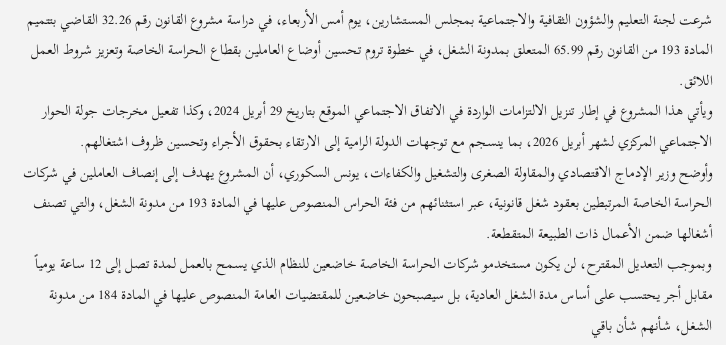شرعت لجنة التعليم والشؤون الثقافية والاجتماعية بمجلس المستشارين، يوم أمس الأربعاء، في دراسة مشروع القانون رقم 32.26 القاضي بتتميم المادة 193 من القانون رقم 65.99 المتعلق بمدونة الشغل، في خطوة تروم تحسين أوضاع العاملين بقطاع الحراسة الخاصة وتعزيز شروط العمل اللائق.
ويأتي هذا المشروع في إطار تنزيل الالتزامات الواردة في الاتفاق الاجتماعي الموقع بتاريخ 29 أبريل 2024، وكذا تفعيل مخرجات جولة الحوار الاجتماعي المركزي لشهر أبريل 2026، بما ينسجم مع توجهات الدولة الرامية إلى الارتقاء بحقوق الأجراء وتحسين ظروف اشتغالهم.
وأوضح وزير الإدماج الاقتصادي والمقاولة الصغرى والتشغيل والكفاءات، يونس السكوري، أن المشروع يهدف إلى إنصاف العاملين في شركات الحراسة الخاصة المرتبطين بعقود شغل قانونية، عبر استثنائهم من فئة الحراس المنصوص عليها في المادة 193 من مدونة الشغل، والتي تصنف أشغالها ضمن الأعمال ذات الطبيعة المتقطعة.
وبموجب التعديل المقترح، لن يكون مستخدمو شركات الحراسة الخاصة خاضعين للنظام الذي يسمح بالعمل لمدة تصل إلى 12 ساعة يومياً مقابل أجر يحتسب على أساس مدة الشغل العادية، بل سيصبحون خاضعين للمقتضيات العامة المنصوص عليها في المادة 184 من مدونة الشغل، شأنهم شأن باقي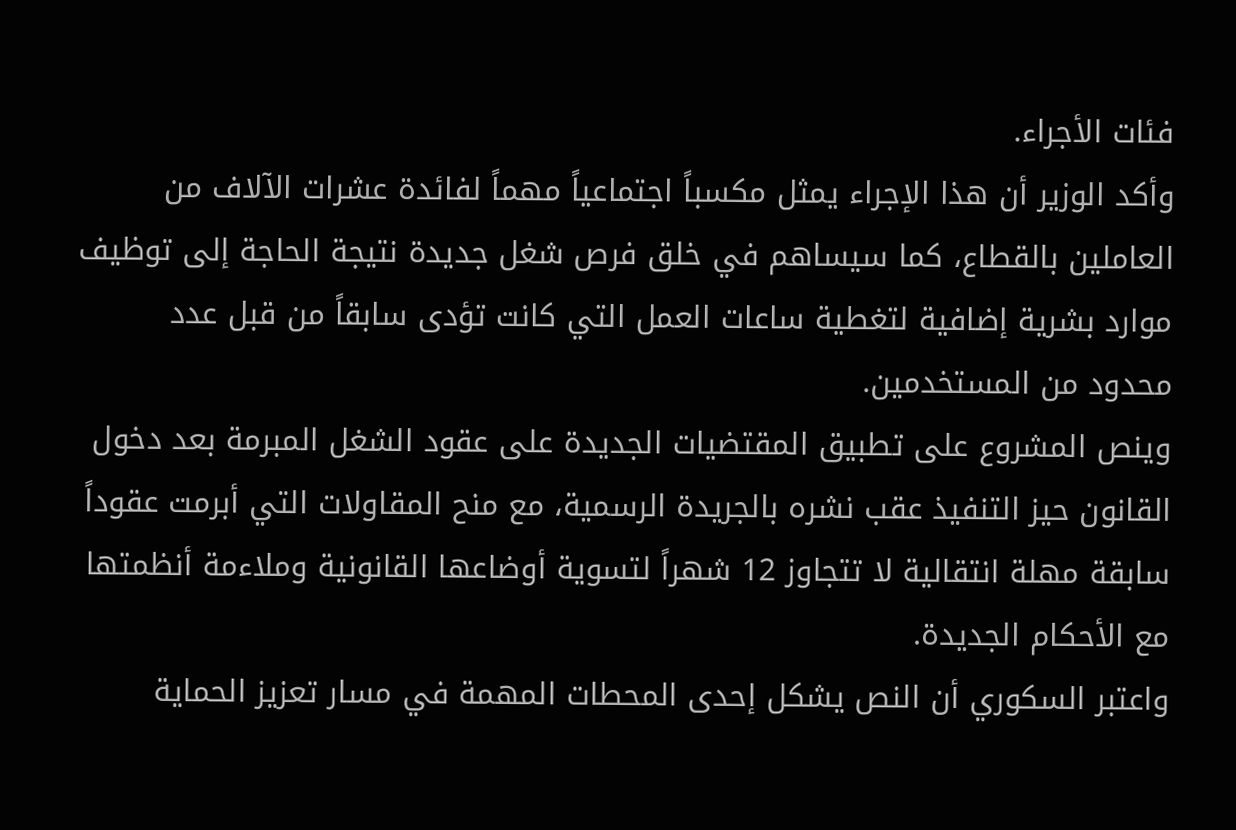فئات الأجراء.
وأكد الوزير أن هذا الإجراء يمثل مكسباً اجتماعياً مهماً لفائدة عشرات الآلاف من العاملين بالقطاع، كما سيساهم في خلق فرص شغل جديدة نتيجة الحاجة إلى توظيف موارد بشرية إضافية لتغطية ساعات العمل التي كانت تؤدى سابقاً من قبل عدد محدود من المستخدمين.
وينص المشروع على تطبيق المقتضيات الجديدة على عقود الشغل المبرمة بعد دخول القانون حيز التنفيذ عقب نشره بالجريدة الرسمية، مع منح المقاولات التي أبرمت عقوداً سابقة مهلة انتقالية لا تتجاوز 12 شهراً لتسوية أوضاعها القانونية وملاءمة أنظمتها مع الأحكام الجديدة.
واعتبر السكوري أن النص يشكل إحدى المحطات المهمة في مسار تعزيز الحماية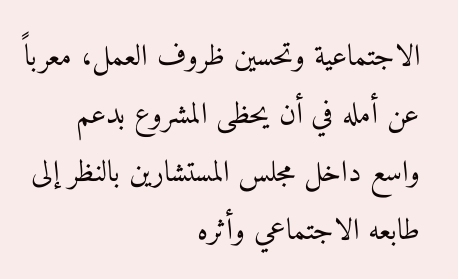الاجتماعية وتحسين ظروف العمل، معرباً عن أمله في أن يحظى المشروع بدعم واسع داخل مجلس المستشارين بالنظر إلى طابعه الاجتماعي وأثره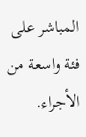المباشر على فئة واسعة من الأجراء.